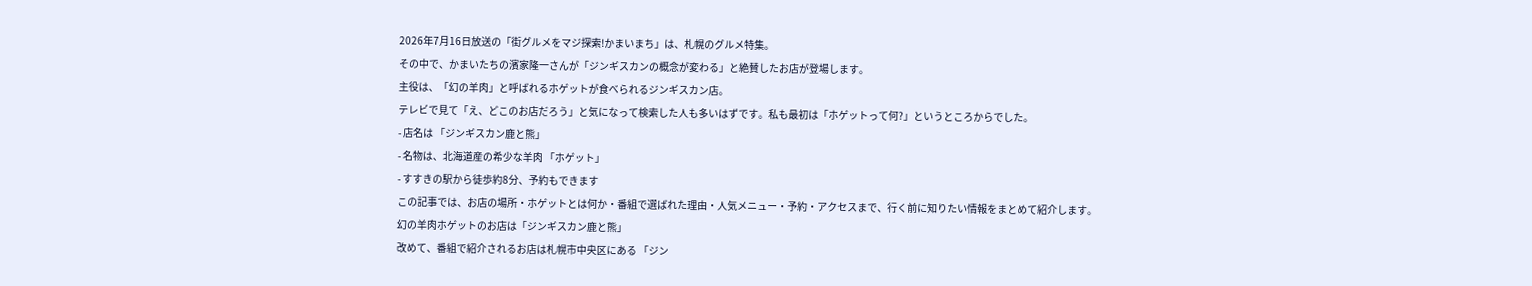2026年7月16日放送の「街グルメをマジ探索!かまいまち」は、札幌のグルメ特集。
その中で、かまいたちの濱家隆一さんが「ジンギスカンの概念が変わる」と絶賛したお店が登場します。
主役は、「幻の羊肉」と呼ばれるホゲットが食べられるジンギスカン店。
テレビで見て「え、どこのお店だろう」と気になって検索した人も多いはずです。私も最初は「ホゲットって何?」というところからでした。
- 店名は 「ジンギスカン鹿と熊」
- 名物は、北海道産の希少な羊肉 「ホゲット」
- すすきの駅から徒歩約8分、予約もできます
この記事では、お店の場所・ホゲットとは何か・番組で選ばれた理由・人気メニュー・予約・アクセスまで、行く前に知りたい情報をまとめて紹介します。
幻の羊肉ホゲットのお店は「ジンギスカン鹿と熊」
改めて、番組で紹介されるお店は札幌市中央区にある 「ジン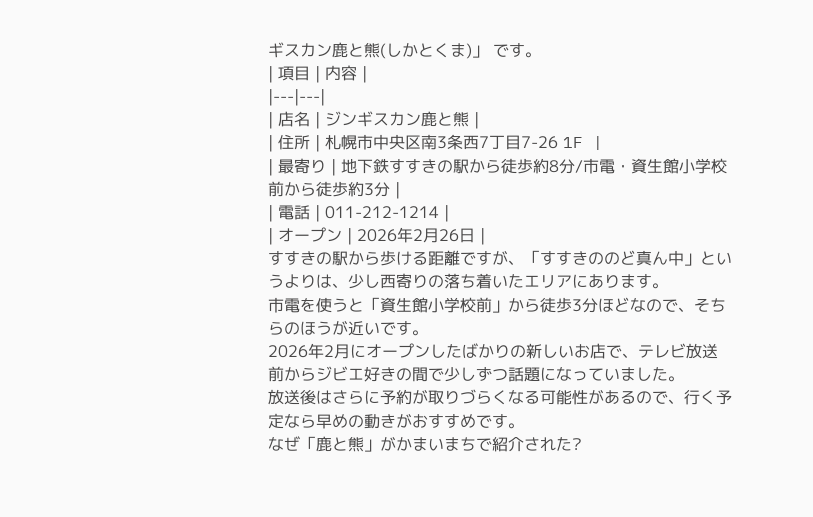ギスカン鹿と熊(しかとくま)」 です。
| 項目 | 内容 |
|---|---|
| 店名 | ジンギスカン鹿と熊 |
| 住所 | 札幌市中央区南3条西7丁目7-26 1F |
| 最寄り | 地下鉄すすきの駅から徒歩約8分/市電・資生館小学校前から徒歩約3分 |
| 電話 | 011-212-1214 |
| オープン | 2026年2月26日 |
すすきの駅から歩ける距離ですが、「すすきののど真ん中」というよりは、少し西寄りの落ち着いたエリアにあります。
市電を使うと「資生館小学校前」から徒歩3分ほどなので、そちらのほうが近いです。
2026年2月にオープンしたばかりの新しいお店で、テレビ放送前からジビエ好きの間で少しずつ話題になっていました。
放送後はさらに予約が取りづらくなる可能性があるので、行く予定なら早めの動きがおすすめです。
なぜ「鹿と熊」がかまいまちで紹介された?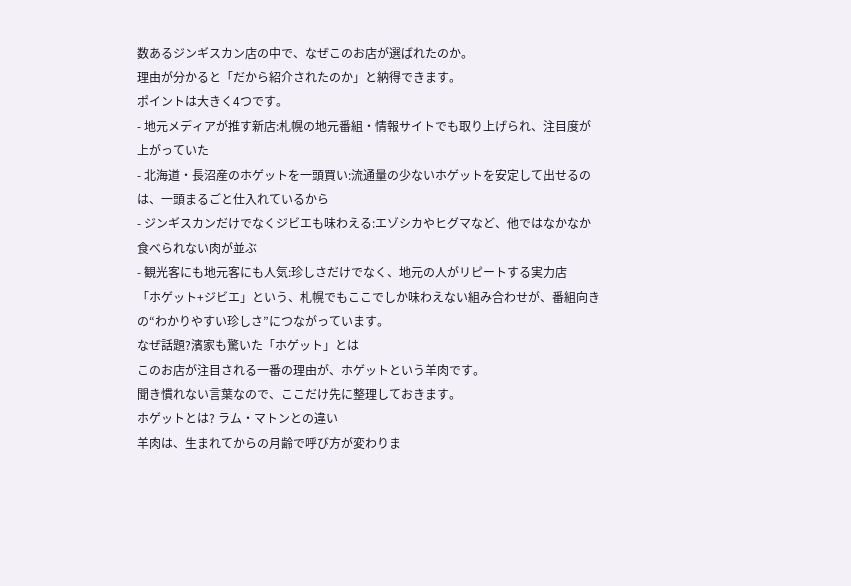数あるジンギスカン店の中で、なぜこのお店が選ばれたのか。
理由が分かると「だから紹介されたのか」と納得できます。
ポイントは大きく4つです。
- 地元メディアが推す新店:札幌の地元番組・情報サイトでも取り上げられ、注目度が上がっていた
- 北海道・長沼産のホゲットを一頭買い:流通量の少ないホゲットを安定して出せるのは、一頭まるごと仕入れているから
- ジンギスカンだけでなくジビエも味わえる:エゾシカやヒグマなど、他ではなかなか食べられない肉が並ぶ
- 観光客にも地元客にも人気:珍しさだけでなく、地元の人がリピートする実力店
「ホゲット+ジビエ」という、札幌でもここでしか味わえない組み合わせが、番組向きの“わかりやすい珍しさ”につながっています。
なぜ話題?濱家も驚いた「ホゲット」とは
このお店が注目される一番の理由が、ホゲットという羊肉です。
聞き慣れない言葉なので、ここだけ先に整理しておきます。
ホゲットとは? ラム・マトンとの違い
羊肉は、生まれてからの月齢で呼び方が変わりま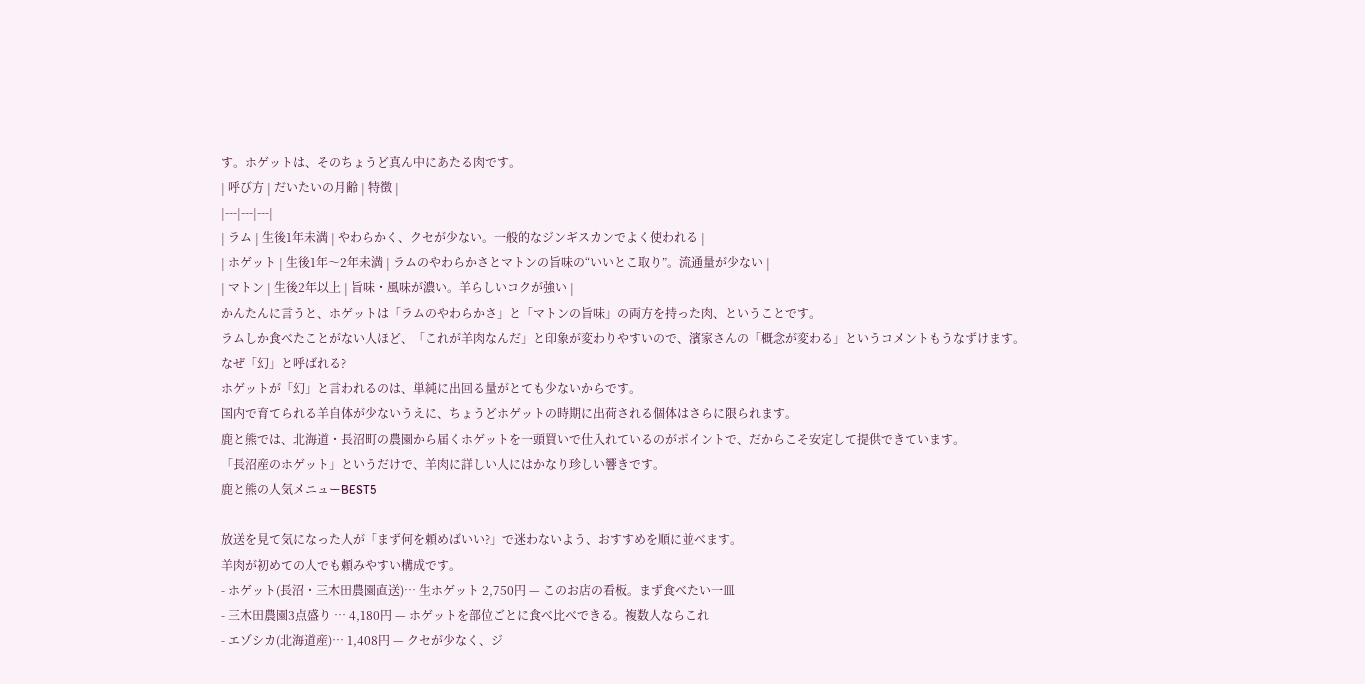す。ホゲットは、そのちょうど真ん中にあたる肉です。
| 呼び方 | だいたいの月齢 | 特徴 |
|---|---|---|
| ラム | 生後1年未満 | やわらかく、クセが少ない。一般的なジンギスカンでよく使われる |
| ホゲット | 生後1年〜2年未満 | ラムのやわらかさとマトンの旨味の“いいとこ取り”。流通量が少ない |
| マトン | 生後2年以上 | 旨味・風味が濃い。羊らしいコクが強い |
かんたんに言うと、ホゲットは「ラムのやわらかさ」と「マトンの旨味」の両方を持った肉、ということです。
ラムしか食べたことがない人ほど、「これが羊肉なんだ」と印象が変わりやすいので、濱家さんの「概念が変わる」というコメントもうなずけます。
なぜ「幻」と呼ばれる?
ホゲットが「幻」と言われるのは、単純に出回る量がとても少ないからです。
国内で育てられる羊自体が少ないうえに、ちょうどホゲットの時期に出荷される個体はさらに限られます。
鹿と熊では、北海道・長沼町の農園から届くホゲットを一頭買いで仕入れているのがポイントで、だからこそ安定して提供できています。
「長沼産のホゲット」というだけで、羊肉に詳しい人にはかなり珍しい響きです。
鹿と熊の人気メニューBEST5

放送を見て気になった人が「まず何を頼めばいい?」で迷わないよう、おすすめを順に並べます。
羊肉が初めての人でも頼みやすい構成です。
- ホゲット(長沼・三木田農園直送)… 生ホゲット 2,750円 — このお店の看板。まず食べたい一皿
- 三木田農園3点盛り … 4,180円 — ホゲットを部位ごとに食べ比べできる。複数人ならこれ
- エゾシカ(北海道産)… 1,408円 — クセが少なく、ジ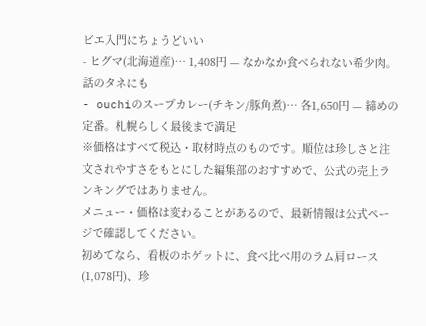ビエ入門にちょうどいい
- ヒグマ(北海道産)… 1,408円 — なかなか食べられない希少肉。話のタネにも
- ouchiのスープカレー(チキン/豚角煮)… 各1,650円 — 締めの定番。札幌らしく最後まで満足
※価格はすべて税込・取材時点のものです。順位は珍しさと注文されやすさをもとにした編集部のおすすめで、公式の売上ランキングではありません。
メニュー・価格は変わることがあるので、最新情報は公式ページで確認してください。
初めてなら、看板のホゲットに、食べ比べ用のラム肩ロース(1,078円)、珍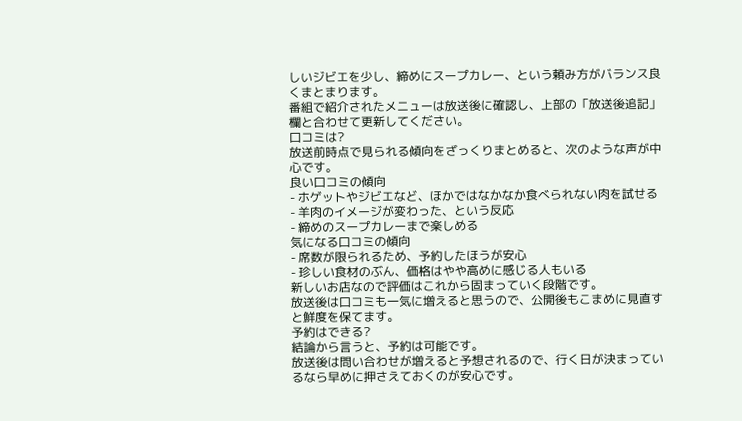しいジビエを少し、締めにスープカレー、という頼み方がバランス良くまとまります。
番組で紹介されたメニューは放送後に確認し、上部の「放送後追記」欄と合わせて更新してください。
口コミは?
放送前時点で見られる傾向をざっくりまとめると、次のような声が中心です。
良い口コミの傾向
- ホゲットやジビエなど、ほかではなかなか食べられない肉を試せる
- 羊肉のイメージが変わった、という反応
- 締めのスープカレーまで楽しめる
気になる口コミの傾向
- 席数が限られるため、予約したほうが安心
- 珍しい食材のぶん、価格はやや高めに感じる人もいる
新しいお店なので評価はこれから固まっていく段階です。
放送後は口コミも一気に増えると思うので、公開後もこまめに見直すと鮮度を保てます。
予約はできる?
結論から言うと、予約は可能です。
放送後は問い合わせが増えると予想されるので、行く日が決まっているなら早めに押さえておくのが安心です。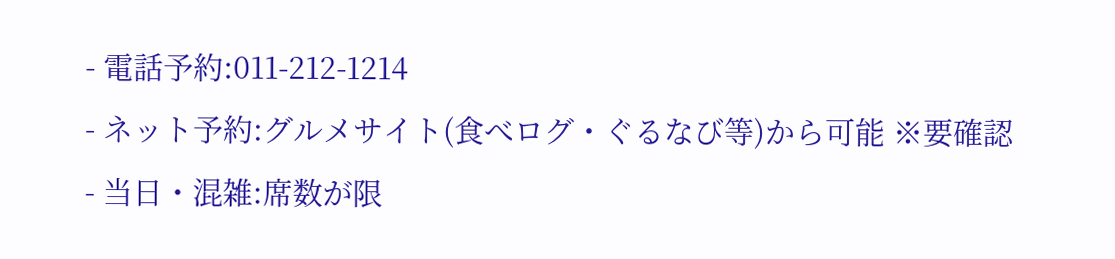- 電話予約:011-212-1214
- ネット予約:グルメサイト(食べログ・ぐるなび等)から可能 ※要確認
- 当日・混雑:席数が限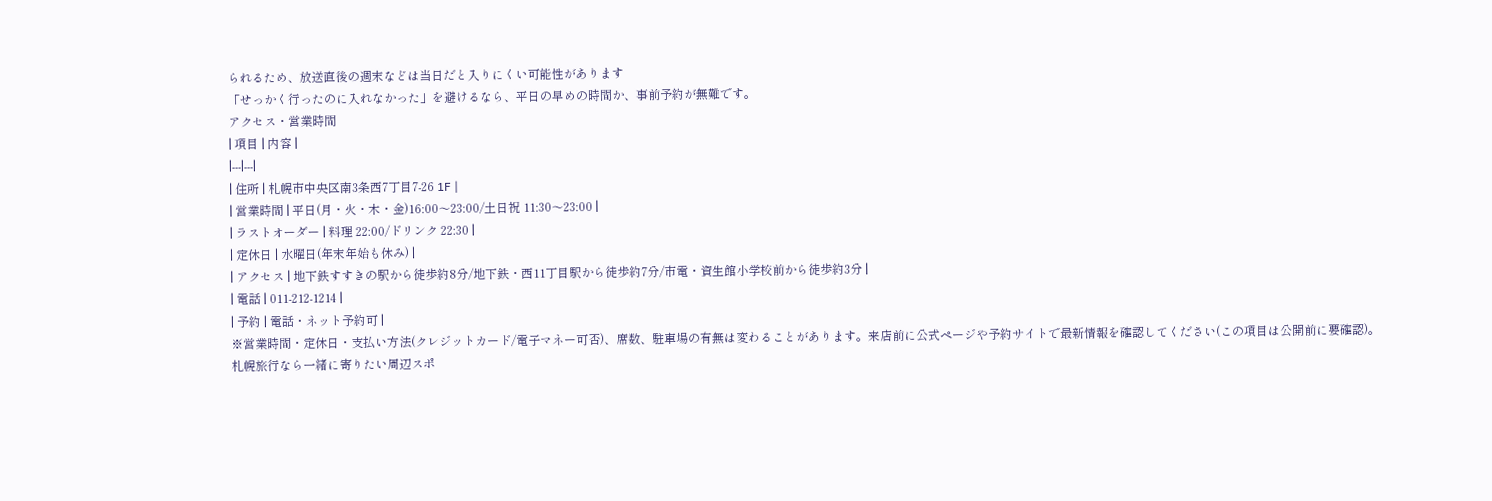られるため、放送直後の週末などは当日だと入りにくい可能性があります
「せっかく行ったのに入れなかった」を避けるなら、平日の早めの時間か、事前予約が無難です。
アクセス・営業時間
| 項目 | 内容 |
|---|---|
| 住所 | 札幌市中央区南3条西7丁目7-26 1F |
| 営業時間 | 平日(月・火・木・金)16:00〜23:00/土日祝 11:30〜23:00 |
| ラストオーダー | 料理 22:00/ドリンク 22:30 |
| 定休日 | 水曜日(年末年始も休み) |
| アクセス | 地下鉄すすきの駅から徒歩約8分/地下鉄・西11丁目駅から徒歩約7分/市電・資生館小学校前から徒歩約3分 |
| 電話 | 011-212-1214 |
| 予約 | 電話・ネット予約可 |
※営業時間・定休日・支払い方法(クレジットカード/電子マネー可否)、席数、駐車場の有無は変わることがあります。来店前に公式ページや予約サイトで最新情報を確認してください(この項目は公開前に要確認)。
札幌旅行なら一緒に寄りたい周辺スポ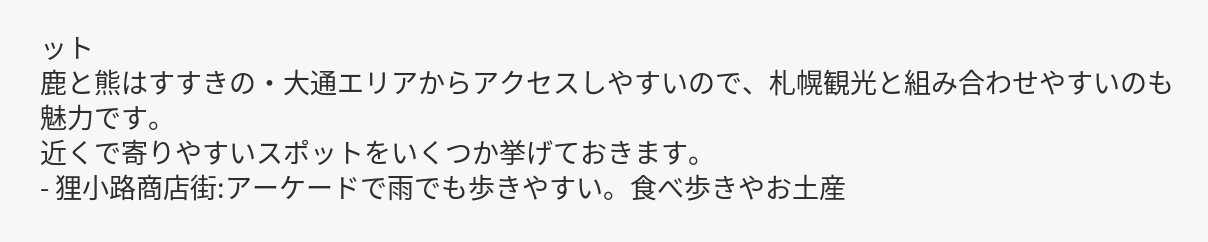ット
鹿と熊はすすきの・大通エリアからアクセスしやすいので、札幌観光と組み合わせやすいのも魅力です。
近くで寄りやすいスポットをいくつか挙げておきます。
- 狸小路商店街:アーケードで雨でも歩きやすい。食べ歩きやお土産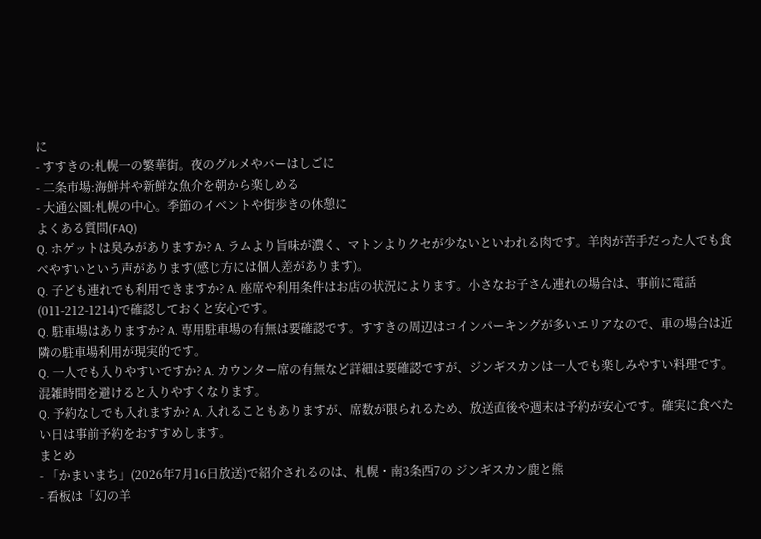に
- すすきの:札幌一の繁華街。夜のグルメやバーはしごに
- 二条市場:海鮮丼や新鮮な魚介を朝から楽しめる
- 大通公園:札幌の中心。季節のイベントや街歩きの休憩に
よくある質問(FAQ)
Q. ホゲットは臭みがありますか? A. ラムより旨味が濃く、マトンよりクセが少ないといわれる肉です。羊肉が苦手だった人でも食べやすいという声があります(感じ方には個人差があります)。
Q. 子ども連れでも利用できますか? A. 座席や利用条件はお店の状況によります。小さなお子さん連れの場合は、事前に電話(011-212-1214)で確認しておくと安心です。
Q. 駐車場はありますか? A. 専用駐車場の有無は要確認です。すすきの周辺はコインパーキングが多いエリアなので、車の場合は近隣の駐車場利用が現実的です。
Q. 一人でも入りやすいですか? A. カウンター席の有無など詳細は要確認ですが、ジンギスカンは一人でも楽しみやすい料理です。混雑時間を避けると入りやすくなります。
Q. 予約なしでも入れますか? A. 入れることもありますが、席数が限られるため、放送直後や週末は予約が安心です。確実に食べたい日は事前予約をおすすめします。
まとめ
- 「かまいまち」(2026年7月16日放送)で紹介されるのは、札幌・南3条西7の ジンギスカン鹿と熊
- 看板は「幻の羊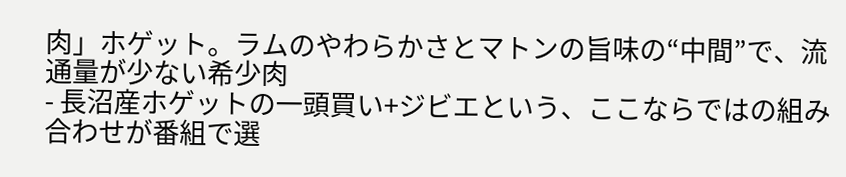肉」ホゲット。ラムのやわらかさとマトンの旨味の“中間”で、流通量が少ない希少肉
- 長沼産ホゲットの一頭買い+ジビエという、ここならではの組み合わせが番組で選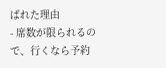ばれた理由
- 席数が限られるので、行くなら予約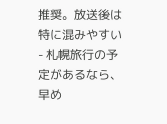推奨。放送後は特に混みやすい
- 札幌旅行の予定があるなら、早め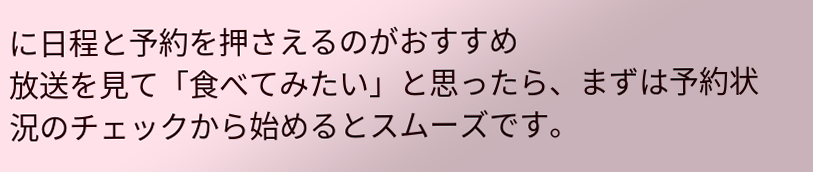に日程と予約を押さえるのがおすすめ
放送を見て「食べてみたい」と思ったら、まずは予約状況のチェックから始めるとスムーズです。